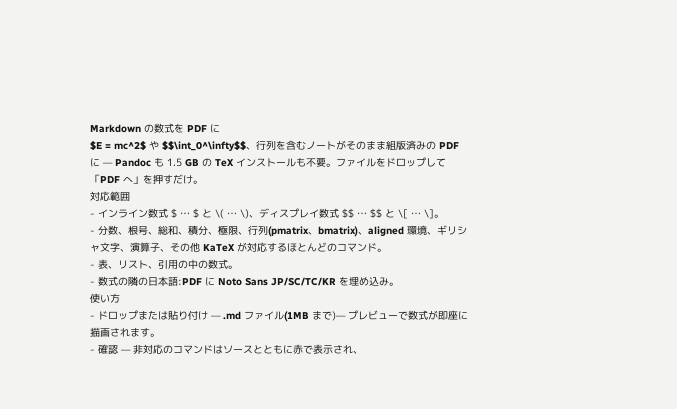Markdown の数式を PDF に
$E = mc^2$ や $$\int_0^\infty$$、行列を含むノートがそのまま組版済みの PDF に — Pandoc も 1.5 GB の TeX インストールも不要。ファイルをドロップして「PDF へ」を押すだけ。
対応範囲
- インライン数式 $ … $ と \( … \)、ディスプレイ数式 $$ … $$ と \[ … \]。
- 分数、根号、総和、積分、極限、行列(pmatrix、bmatrix)、aligned 環境、ギリシャ文字、演算子、その他 KaTeX が対応するほとんどのコマンド。
- 表、リスト、引用の中の数式。
- 数式の隣の日本語:PDF に Noto Sans JP/SC/TC/KR を埋め込み。
使い方
- ドロップまたは貼り付け — .md ファイル(1MB まで)— プレビューで数式が即座に描画されます。
- 確認 — 非対応のコマンドはソースとともに赤で表示され、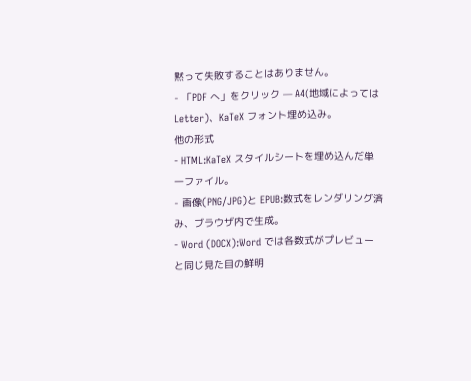黙って失敗することはありません。
- 「PDF へ」をクリック — A4(地域によっては Letter)、KaTeX フォント埋め込み。
他の形式
- HTML:KaTeX スタイルシートを埋め込んだ単一ファイル。
- 画像(PNG/JPG)と EPUB:数式をレンダリング済み、ブラウザ内で生成。
- Word (DOCX):Word では各数式がプレビューと同じ見た目の鮮明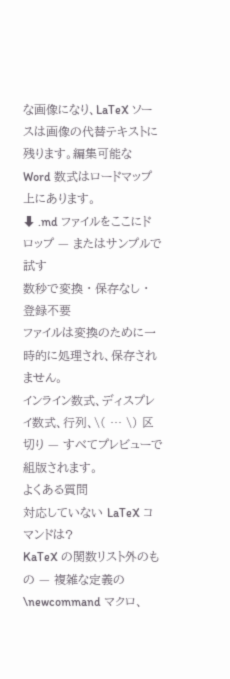な画像になり、LaTeX ソースは画像の代替テキストに残ります。編集可能な Word 数式はロードマップ上にあります。
⬇ .md ファイルをここにドロップ — またはサンプルで試す
数秒で変換 · 保存なし · 登録不要
ファイルは変換のために一時的に処理され、保存されません。
インライン数式、ディスプレイ数式、行列、\( … \) 区切り — すべてプレビューで組版されます。
よくある質問
対応していない LaTeX コマンドは?
KaTeX の関数リスト外のもの — 複雑な定義の \newcommand マクロ、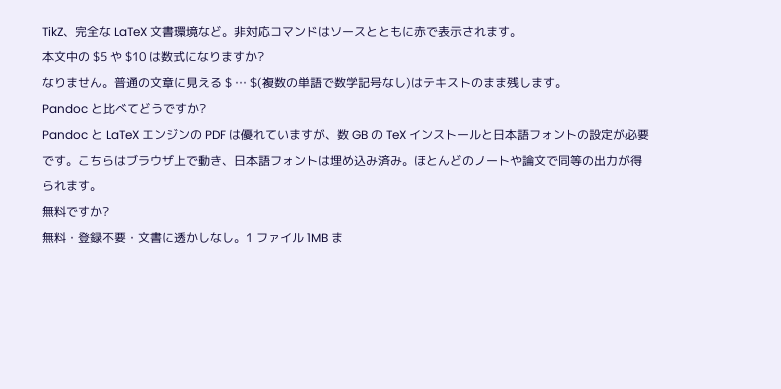TikZ、完全な LaTeX 文書環境など。非対応コマンドはソースとともに赤で表示されます。
本文中の $5 や $10 は数式になりますか?
なりません。普通の文章に見える $ … $(複数の単語で数学記号なし)はテキストのまま残します。
Pandoc と比べてどうですか?
Pandoc と LaTeX エンジンの PDF は優れていますが、数 GB の TeX インストールと日本語フォントの設定が必要です。こちらはブラウザ上で動き、日本語フォントは埋め込み済み。ほとんどのノートや論文で同等の出力が得られます。
無料ですか?
無料・登録不要・文書に透かしなし。1 ファイル 1MB ま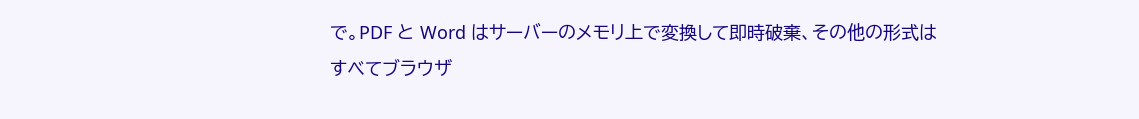で。PDF と Word はサーバーのメモリ上で変換して即時破棄、その他の形式はすべてブラウザ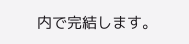内で完結します。